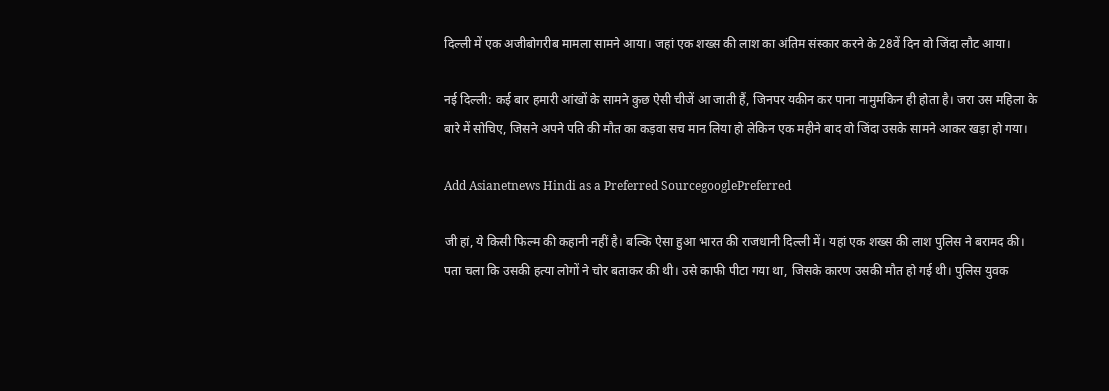दिल्ली में एक अजीबोगरीब मामला सामने आया। जहां एक शख्स की लाश का अंतिम संस्कार करने के 28वें दिन वो जिंदा लौट आया।

नई दिल्ली: कई बार हमारी आंखों के सामने कुछ ऐसी चीजें आ जाती हैं, जिनपर यकीन कर पाना नामुमकिन ही होता है। जरा उस महिला के बारे में सोचिए, जिसने अपने पति की मौत का कड़वा सच मान लिया हो लेकिन एक महीने बाद वो जिंदा उसके सामने आकर खड़ा हो गया।

Add Asianetnews Hindi as a Preferred SourcegooglePreferred

जी हां, ये किसी फिल्म की कहानी नहीं है। बल्कि ऐसा हुआ भारत की राजधानी दिल्ली में। यहां एक शख्स की लाश पुलिस ने बरामद की। पता चला कि उसकी हत्या लोगों ने चोर बताकर की थी। उसे काफी पीटा गया था, जिसके कारण उसकी मौत हो गई थी। पुलिस युवक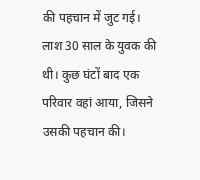की पहचान में जुट गई। लाश 30 साल के युवक की थी। कुछ घंटों बाद एक परिवार वहां आया, जिसने उसकी पहचान की।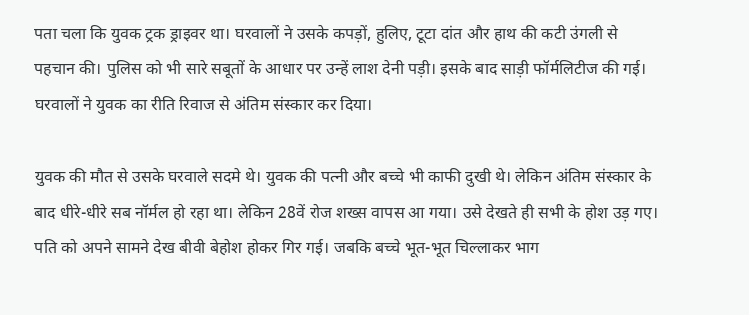पता चला कि युवक ट्रक ड्राइवर था। घरवालों ने उसके कपड़ों, हुलिए, टूटा दांत और हाथ की कटी उंगली से पहचान की। पुलिस को भी सारे सबूतों के आधार पर उन्हें लाश देनी पड़ी। इसके बाद साड़ी फॉर्मलिटीज की गई। घरवालों ने युवक का रीति रिवाज से अंतिम संस्कार कर दिया।

युवक की मौत से उसके घरवाले सदमे थे। युवक की पत्नी और बच्चे भी काफी दुखी थे। लेकिन अंतिम संस्कार के बाद धीरे-धीरे सब नॉर्मल हो रहा था। लेकिन 28वें रोज शख्स वापस आ गया। उसे देखते ही सभी के होश उड़ गए। पति को अपने सामने देख बीवी बेहोश होकर गिर गई। जबकि बच्चे भूत-भूत चिल्लाकर भाग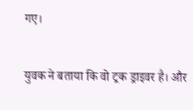गए।

युवक ने बताया कि वो ट्रक ड्राइवर है। और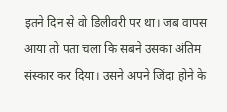इतने दिन से वो डिलीवरी पर था। जब वापस आया तो पता चला कि सबने उसका अंतिम संस्कार कर दिया। उसने अपने जिंदा होने के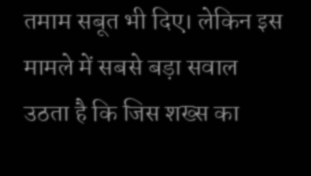तमाम सबूत भी दिए। लेकिन इस मामले में सबसे बड़ा सवाल उठता है कि जिस शख्स का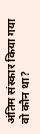अंतिम संस्कार किया गया वो कौन था?